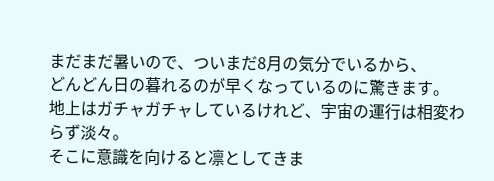まだまだ暑いので、ついまだ8月の気分でいるから、
どんどん日の暮れるのが早くなっているのに驚きます。
地上はガチャガチャしているけれど、宇宙の運行は相変わらず淡々。
そこに意識を向けると凛としてきま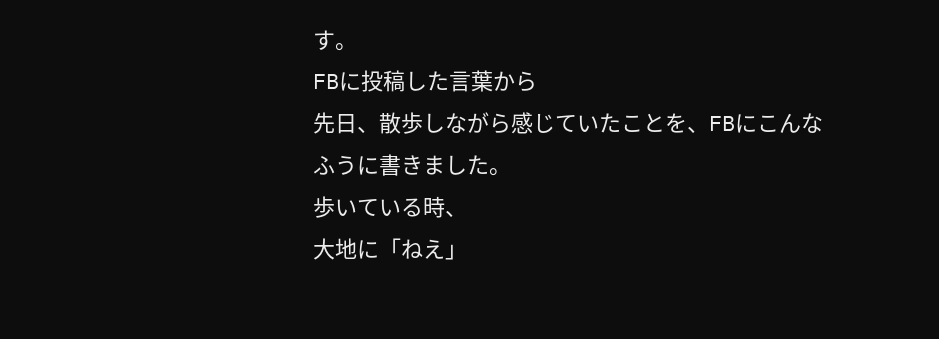す。
FBに投稿した言葉から
先日、散歩しながら感じていたことを、FBにこんなふうに書きました。
歩いている時、
大地に「ねえ」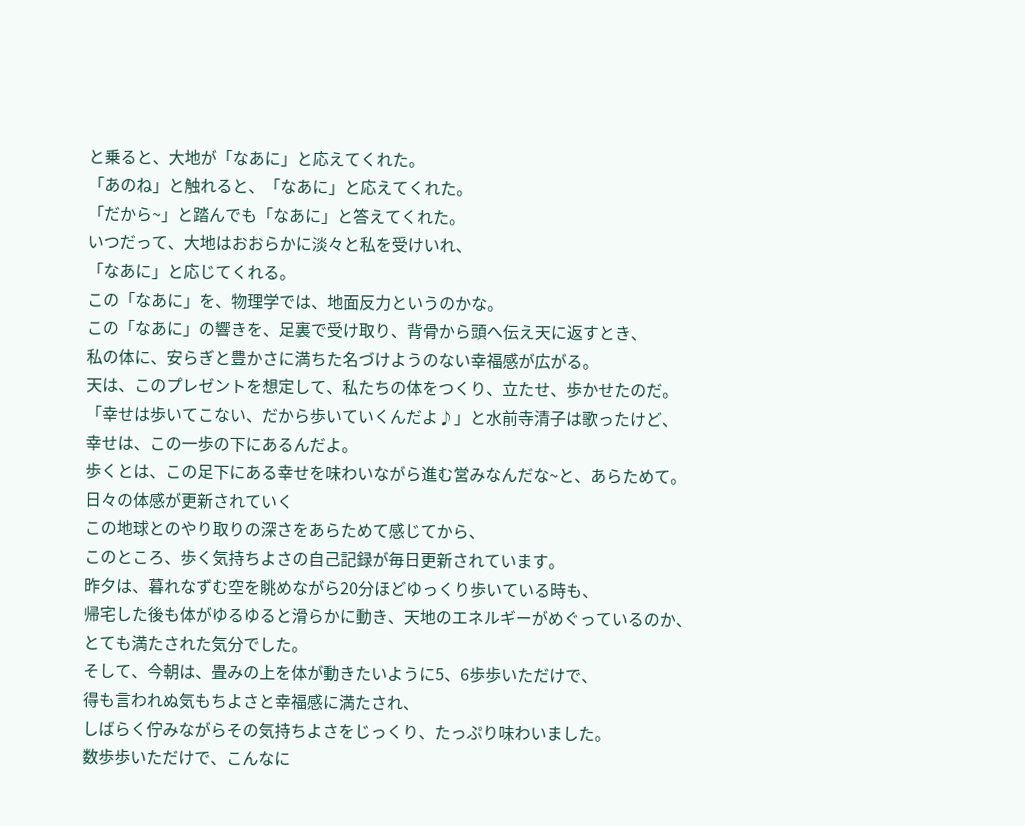と乗ると、大地が「なあに」と応えてくれた。
「あのね」と触れると、「なあに」と応えてくれた。
「だから~」と踏んでも「なあに」と答えてくれた。
いつだって、大地はおおらかに淡々と私を受けいれ、
「なあに」と応じてくれる。
この「なあに」を、物理学では、地面反力というのかな。
この「なあに」の響きを、足裏で受け取り、背骨から頭へ伝え天に返すとき、
私の体に、安らぎと豊かさに満ちた名づけようのない幸福感が広がる。
天は、このプレゼントを想定して、私たちの体をつくり、立たせ、歩かせたのだ。
「幸せは歩いてこない、だから歩いていくんだよ♪」と水前寺清子は歌ったけど、
幸せは、この一歩の下にあるんだよ。
歩くとは、この足下にある幸せを味わいながら進む営みなんだな~と、あらためて。
日々の体感が更新されていく
この地球とのやり取りの深さをあらためて感じてから、
このところ、歩く気持ちよさの自己記録が毎日更新されています。
昨夕は、暮れなずむ空を眺めながら20分ほどゆっくり歩いている時も、
帰宅した後も体がゆるゆると滑らかに動き、天地のエネルギーがめぐっているのか、
とても満たされた気分でした。
そして、今朝は、畳みの上を体が動きたいように5、6歩歩いただけで、
得も言われぬ気もちよさと幸福感に満たされ、
しばらく佇みながらその気持ちよさをじっくり、たっぷり味わいました。
数歩歩いただけで、こんなに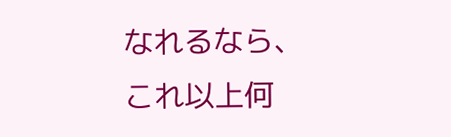なれるなら、これ以上何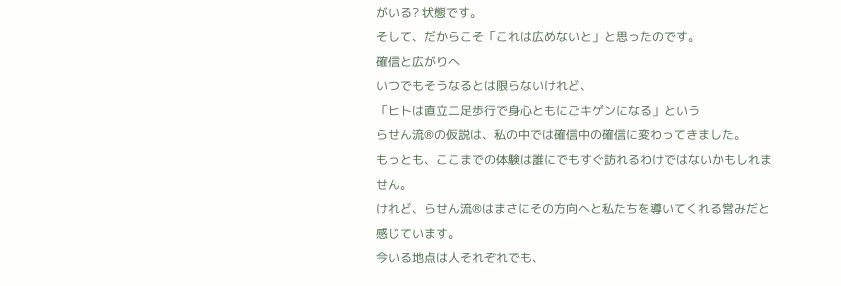がいる? 状態です。
そして、だからこそ「これは広めないと」と思ったのです。
確信と広がりへ
いつでもそうなるとは限らないけれど、
「ヒトは直立二足歩行で身心ともにごキゲンになる」という
らせん流®の仮説は、私の中では確信中の確信に変わってきました。
もっとも、ここまでの体験は誰にでもすぐ訪れるわけではないかもしれません。
けれど、らせん流®はまさにその方向へと私たちを導いてくれる営みだと感じています。
今いる地点は人それぞれでも、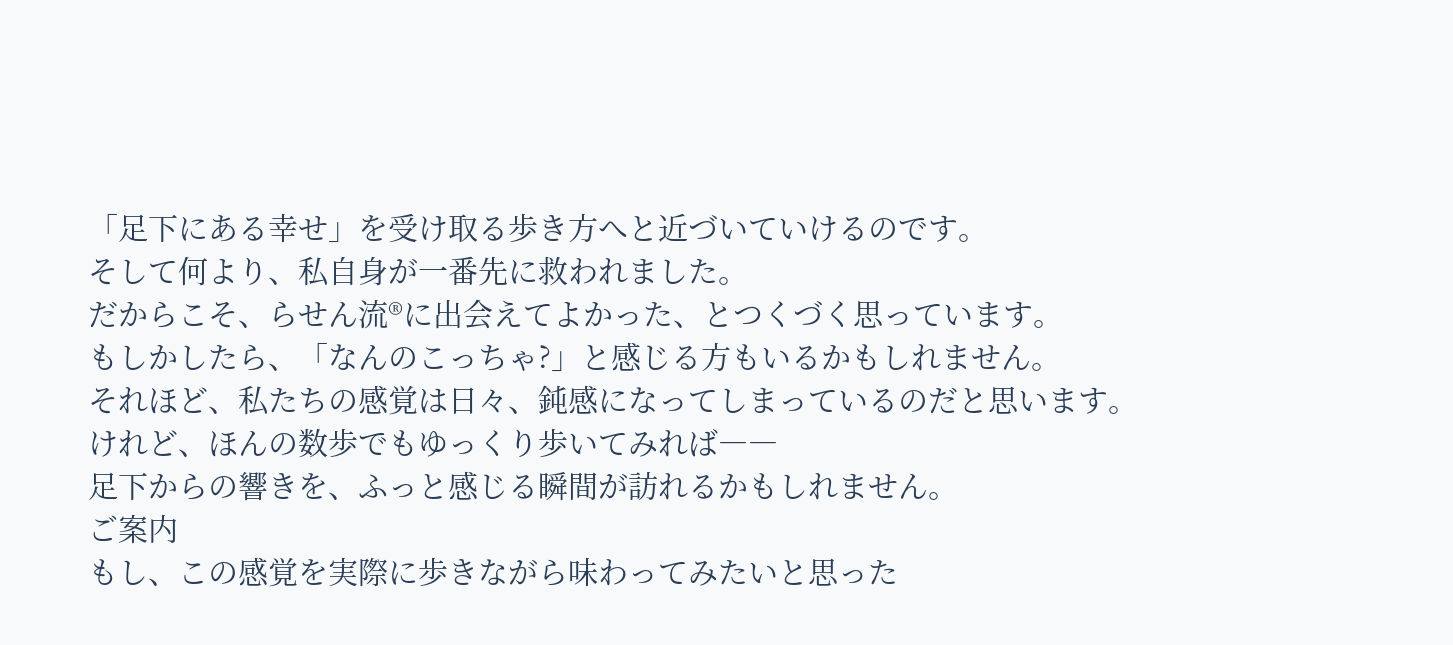「足下にある幸せ」を受け取る歩き方へと近づいていけるのです。
そして何より、私自身が一番先に救われました。
だからこそ、らせん流®に出会えてよかった、とつくづく思っています。
もしかしたら、「なんのこっちゃ?」と感じる方もいるかもしれません。
それほど、私たちの感覚は日々、鈍感になってしまっているのだと思います。
けれど、ほんの数歩でもゆっくり歩いてみれば――
足下からの響きを、ふっと感じる瞬間が訪れるかもしれません。
ご案内
もし、この感覚を実際に歩きながら味わってみたいと思った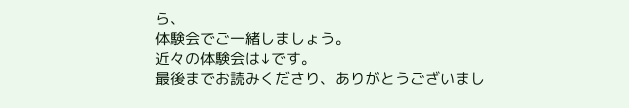ら、
体験会でご一緒しましょう。
近々の体験会は↓です。
最後までお読みくださり、ありがとうございまし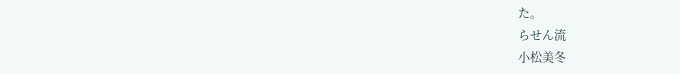た。
らせん流
小松美冬